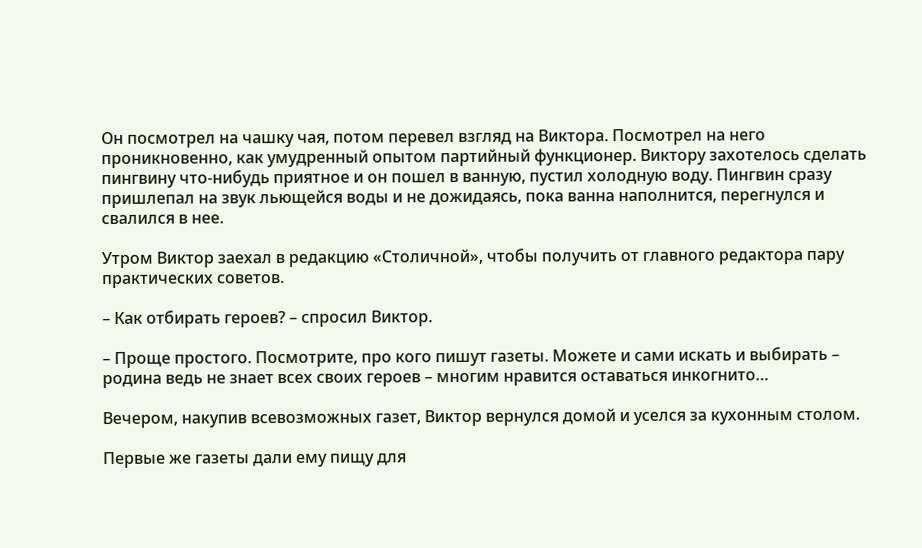Он посмотрел на чашку чая, потом перевел взгляд на Виктора. Посмотрел на него проникновенно, как умудренный опытом партийный функционер. Виктору захотелось сделать пингвину что-нибудь приятное и он пошел в ванную, пустил холодную воду. Пингвин сразу пришлепал на звук льющейся воды и не дожидаясь, пока ванна наполнится, перегнулся и свалился в нее.

Утром Виктор заехал в редакцию «Столичной», чтобы получить от главного редактора пару практических советов.

– Как отбирать героев? – спросил Виктор.

– Проще простого. Посмотрите, про кого пишут газеты. Можете и сами искать и выбирать – родина ведь не знает всех своих героев – многим нравится оставаться инкогнито…

Вечером, накупив всевозможных газет, Виктор вернулся домой и уселся за кухонным столом.

Первые же газеты дали ему пищу для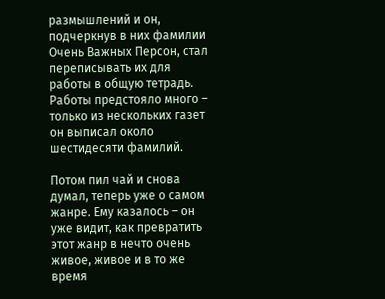размышлений и он, подчеркнув в них фамилии Очень Важных Персон, стал переписывать их для работы в общую тетрадь. Работы предстояло много – только из нескольких газет он выписал около шестидесяти фамилий.

Потом пил чай и снова думал, теперь уже о самом жанре. Ему казалось – он уже видит, как превратить этот жанр в нечто очень живое, живое и в то же время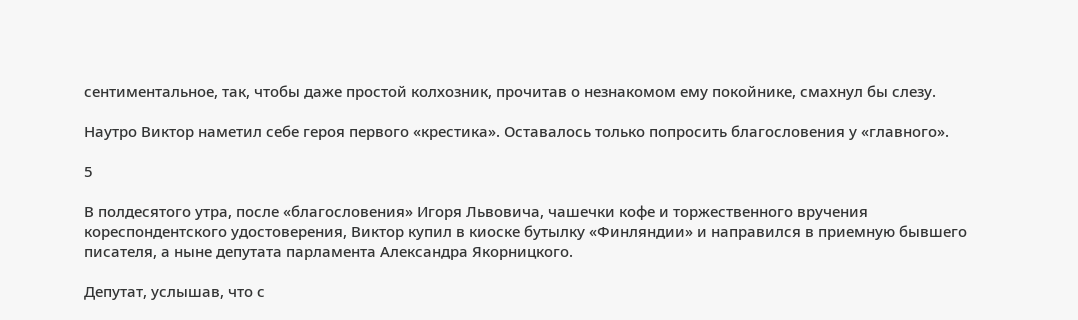сентиментальное, так, чтобы даже простой колхозник, прочитав о незнакомом ему покойнике, смахнул бы слезу.

Наутро Виктор наметил себе героя первого «крестика». Оставалось только попросить благословения у «главного».

5

В полдесятого утра, после «благословения» Игоря Львовича, чашечки кофе и торжественного вручения кореспондентского удостоверения, Виктор купил в киоске бутылку «Финляндии» и направился в приемную бывшего писателя, а ныне депутата парламента Александра Якорницкого.

Депутат, услышав, что с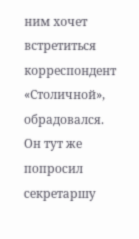ним хочет встретиться корреспондент «Столичной», обрадовался. Он тут же попросил секретаршу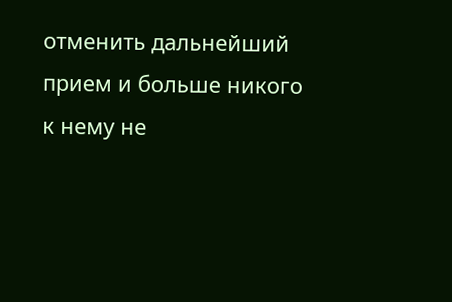отменить дальнейший прием и больше никого к нему не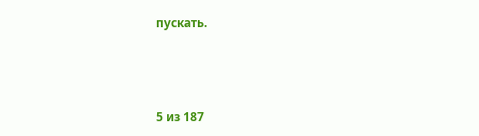пускать.



5 из 187